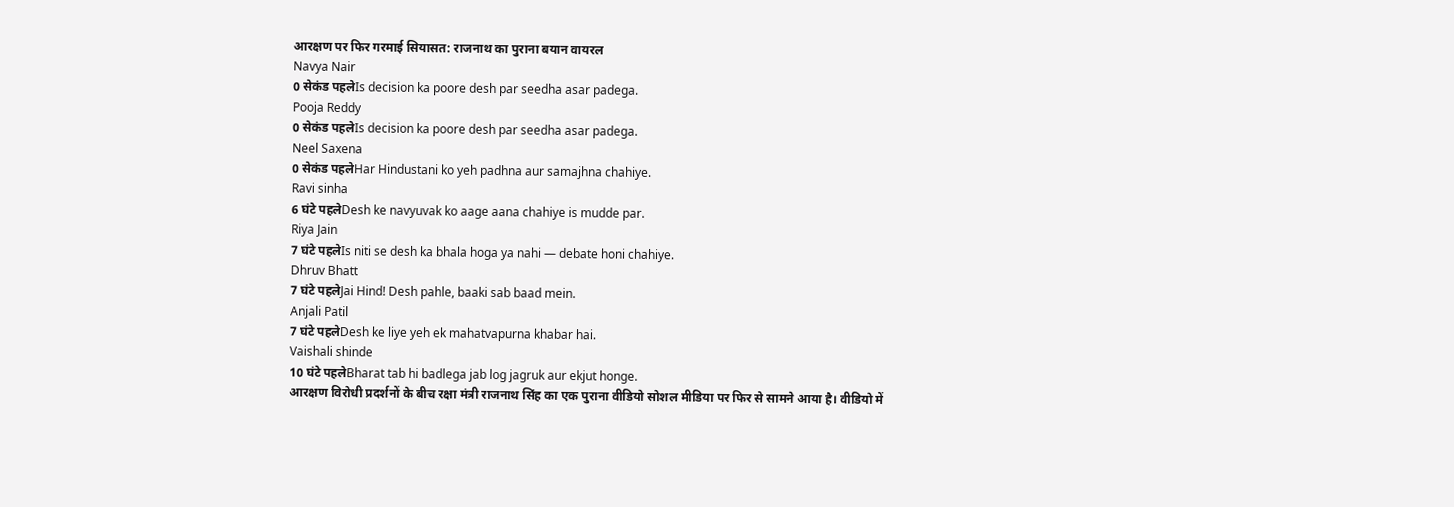आरक्षण पर फिर गरमाई सियासत: राजनाथ का पुराना बयान वायरल
Navya Nair
0 सेकंड पहलेIs decision ka poore desh par seedha asar padega.
Pooja Reddy
0 सेकंड पहलेIs decision ka poore desh par seedha asar padega.
Neel Saxena
0 सेकंड पहलेHar Hindustani ko yeh padhna aur samajhna chahiye.
Ravi sinha
6 घंटे पहलेDesh ke navyuvak ko aage aana chahiye is mudde par.
Riya Jain
7 घंटे पहलेIs niti se desh ka bhala hoga ya nahi — debate honi chahiye.
Dhruv Bhatt
7 घंटे पहलेJai Hind! Desh pahle, baaki sab baad mein.
Anjali Patil
7 घंटे पहलेDesh ke liye yeh ek mahatvapurna khabar hai.
Vaishali shinde
10 घंटे पहलेBharat tab hi badlega jab log jagruk aur ekjut honge.
आरक्षण विरोधी प्रदर्शनों के बीच रक्षा मंत्री राजनाथ सिंह का एक पुराना वीडियो सोशल मीडिया पर फिर से सामने आया है। वीडियो में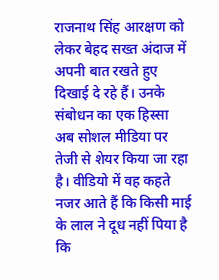राजनाथ सिंह आरक्षण को लेकर बेहद सख्त अंदाज में अपनी बात रखते हुए दिखाई दे रहे हैं। उनके संबोधन का एक हिस्सा अब सोशल मीडिया पर तेजी से शेयर किया जा रहा है। वीडियो में वह कहते नजर आते हैं कि किसी माई के लाल ने दूध नहीं पिया है कि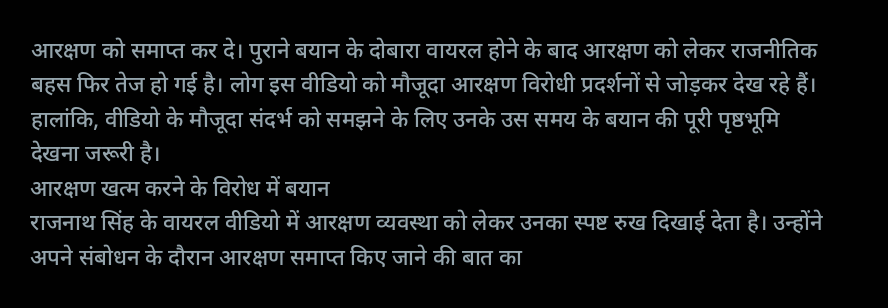आरक्षण को समाप्त कर दे। पुराने बयान के दोबारा वायरल होने के बाद आरक्षण को लेकर राजनीतिक बहस फिर तेज हो गई है। लोग इस वीडियो को मौजूदा आरक्षण विरोधी प्रदर्शनों से जोड़कर देख रहे हैं। हालांकि, वीडियो के मौजूदा संदर्भ को समझने के लिए उनके उस समय के बयान की पूरी पृष्ठभूमि देखना जरूरी है।
आरक्षण खत्म करने के विरोध में बयान
राजनाथ सिंह के वायरल वीडियो में आरक्षण व्यवस्था को लेकर उनका स्पष्ट रुख दिखाई देता है। उन्होंने अपने संबोधन के दौरान आरक्षण समाप्त किए जाने की बात का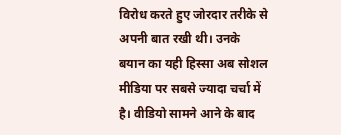विरोध करते हुए जोरदार तरीके से अपनी बात रखी थी। उनके बयान का यही हिस्सा अब सोशल मीडिया पर सबसे ज्यादा चर्चा में है। वीडियो सामने आने के बाद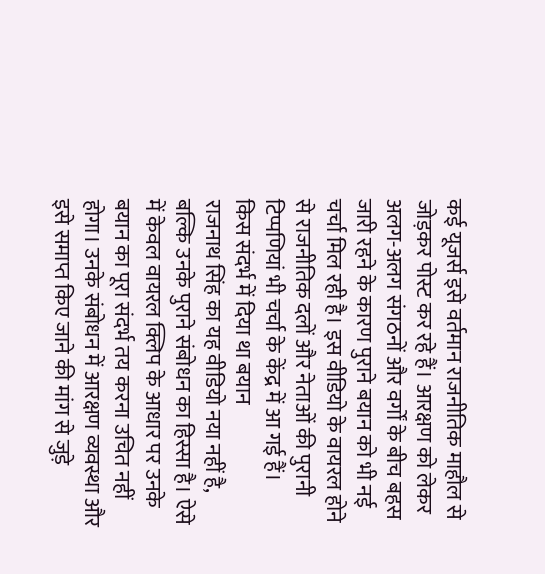कई यूजर्स इसे वर्तमान राजनीतिक माहौल से जोड़कर पोस्ट कर रहे हैं। आरक्षण को लेकर अलग-अलग संगठनों और वर्गों के बीच बहस जारी रहने के कारण पुराने बयान को भी नई चर्चा मिल रही है। इस वीडियो के वायरल होने से राजनीतिक दलों और नेताओं की पुरानी टिप्पणियां भी चर्चा के केंद्र में आ गई हैं।
किस संदर्भ में दिया था बयान
राजनाथ सिंह का यह वीडियो नया नहीं है, बल्कि उनके पुराने संबोधन का हिस्सा है। ऐसे में केवल वायरल क्लिप के आधार पर उनके बयान का पूरा संदर्भ तय करना उचित नहीं होगा। उनके संबोधन में आरक्षण व्यवस्था और इसे समाप्त किए जाने की मांग से जुड़े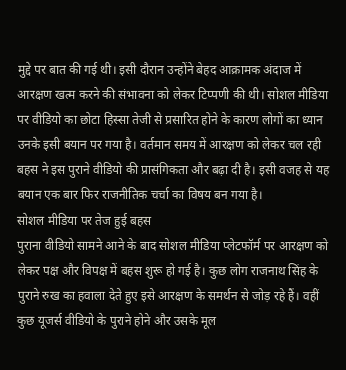मुद्दे पर बात की गई थी। इसी दौरान उन्होंने बेहद आक्रामक अंदाज में आरक्षण खत्म करने की संभावना को लेकर टिप्पणी की थी। सोशल मीडिया पर वीडियो का छोटा हिस्सा तेजी से प्रसारित होने के कारण लोगों का ध्यान उनके इसी बयान पर गया है। वर्तमान समय में आरक्षण को लेकर चल रही बहस ने इस पुराने वीडियो की प्रासंगिकता और बढ़ा दी है। इसी वजह से यह बयान एक बार फिर राजनीतिक चर्चा का विषय बन गया है।
सोशल मीडिया पर तेज हुई बहस
पुराना वीडियो सामने आने के बाद सोशल मीडिया प्लेटफॉर्म पर आरक्षण को लेकर पक्ष और विपक्ष में बहस शुरू हो गई है। कुछ लोग राजनाथ सिंह के पुराने रुख का हवाला देते हुए इसे आरक्षण के समर्थन से जोड़ रहे हैं। वहीं कुछ यूजर्स वीडियो के पुराने होने और उसके मूल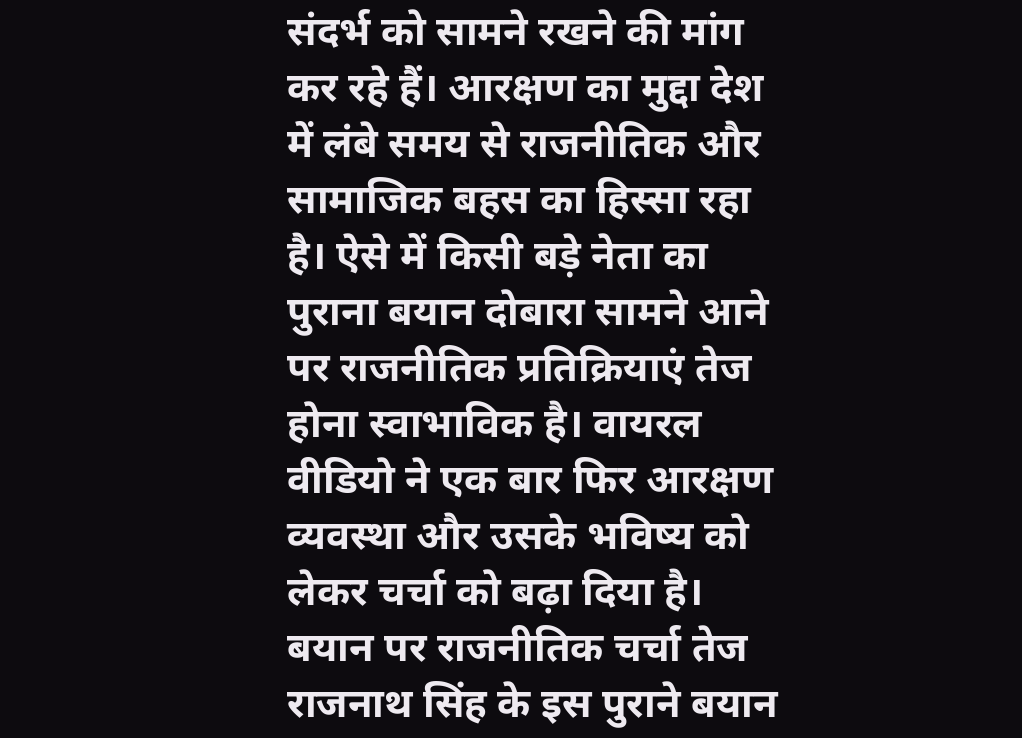संदर्भ को सामने रखने की मांग कर रहे हैं। आरक्षण का मुद्दा देश में लंबे समय से राजनीतिक और सामाजिक बहस का हिस्सा रहा है। ऐसे में किसी बड़े नेता का पुराना बयान दोबारा सामने आने पर राजनीतिक प्रतिक्रियाएं तेज होना स्वाभाविक है। वायरल वीडियो ने एक बार फिर आरक्षण व्यवस्था और उसके भविष्य को लेकर चर्चा को बढ़ा दिया है।
बयान पर राजनीतिक चर्चा तेज
राजनाथ सिंह के इस पुराने बयान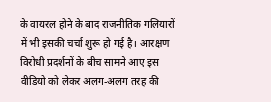के वायरल होने के बाद राजनीतिक गलियारों में भी इसकी चर्चा शुरू हो गई है। आरक्षण विरोधी प्रदर्शनों के बीच सामने आए इस वीडियो को लेकर अलग-अलग तरह की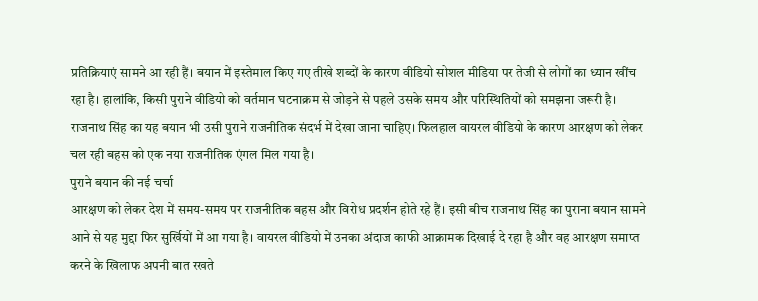प्रतिक्रियाएं सामने आ रही हैं। बयान में इस्तेमाल किए गए तीखे शब्दों के कारण वीडियो सोशल मीडिया पर तेजी से लोगों का ध्यान खींच रहा है। हालांकि, किसी पुराने वीडियो को वर्तमान घटनाक्रम से जोड़ने से पहले उसके समय और परिस्थितियों को समझना जरूरी है। राजनाथ सिंह का यह बयान भी उसी पुराने राजनीतिक संदर्भ में देखा जाना चाहिए। फिलहाल वायरल वीडियो के कारण आरक्षण को लेकर चल रही बहस को एक नया राजनीतिक एंगल मिल गया है।
पुराने बयान की नई चर्चा
आरक्षण को लेकर देश में समय-समय पर राजनीतिक बहस और विरोध प्रदर्शन होते रहे हैं। इसी बीच राजनाथ सिंह का पुराना बयान सामने आने से यह मुद्दा फिर सुर्खियों में आ गया है। वायरल वीडियो में उनका अंदाज काफी आक्रामक दिखाई दे रहा है और वह आरक्षण समाप्त करने के खिलाफ अपनी बात रखते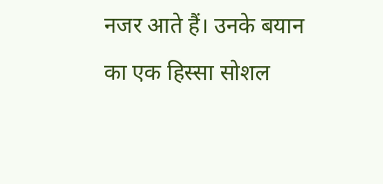नजर आते हैं। उनके बयान का एक हिस्सा सोशल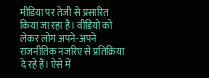मीडिया पर तेजी से प्रसारित किया जा रहा है। वीडियो को लेकर लोग अपने-अपने राजनीतिक नजरिए से प्रतिक्रिया दे रहे हैं। ऐसे में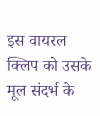इस वायरल क्लिप को उसके मूल संदर्भ के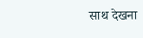साथ देखना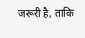जरूरी है, ताकि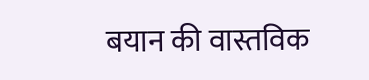बयान की वास्तविक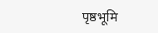पृष्ठभूमि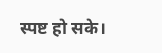स्पष्ट हो सके।